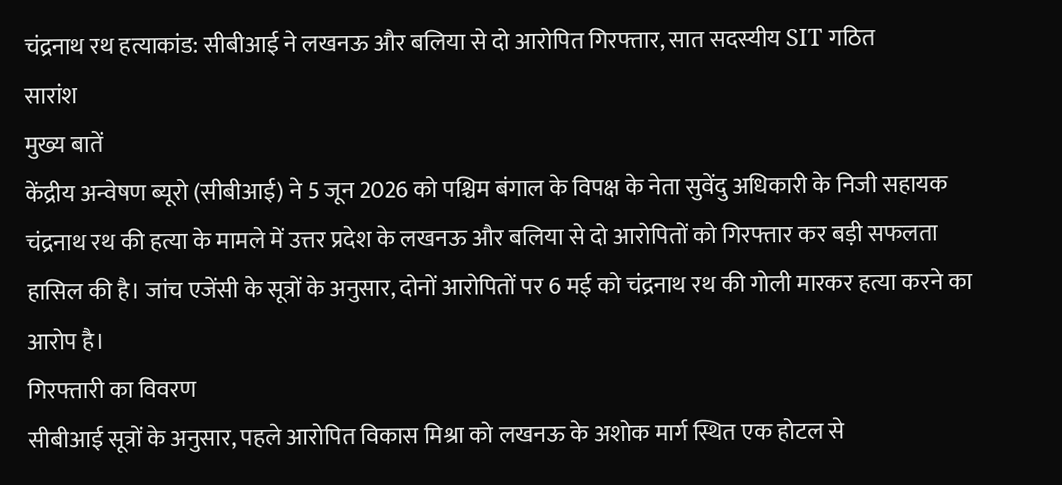चंद्रनाथ रथ हत्याकांड: सीबीआई ने लखनऊ और बलिया से दो आरोपित गिरफ्तार, सात सदस्यीय SIT गठित
सारांश
मुख्य बातें
केंद्रीय अन्वेषण ब्यूरो (सीबीआई) ने 5 जून 2026 को पश्चिम बंगाल के विपक्ष के नेता सुवेंदु अधिकारी के निजी सहायक चंद्रनाथ रथ की हत्या के मामले में उत्तर प्रदेश के लखनऊ और बलिया से दो आरोपितों को गिरफ्तार कर बड़ी सफलता हासिल की है। जांच एजेंसी के सूत्रों के अनुसार, दोनों आरोपितों पर 6 मई को चंद्रनाथ रथ की गोली मारकर हत्या करने का आरोप है।
गिरफ्तारी का विवरण
सीबीआई सूत्रों के अनुसार, पहले आरोपित विकास मिश्रा को लखनऊ के अशोक मार्ग स्थित एक होटल से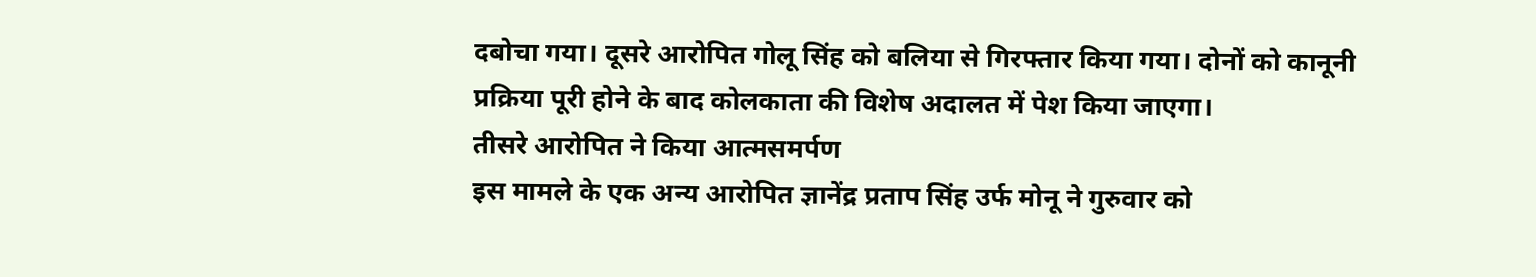दबोचा गया। दूसरे आरोपित गोलू सिंह को बलिया से गिरफ्तार किया गया। दोनों को कानूनी प्रक्रिया पूरी होने के बाद कोलकाता की विशेष अदालत में पेश किया जाएगा।
तीसरे आरोपित ने किया आत्मसमर्पण
इस मामले के एक अन्य आरोपित ज्ञानेंद्र प्रताप सिंह उर्फ मोनू ने गुरुवार को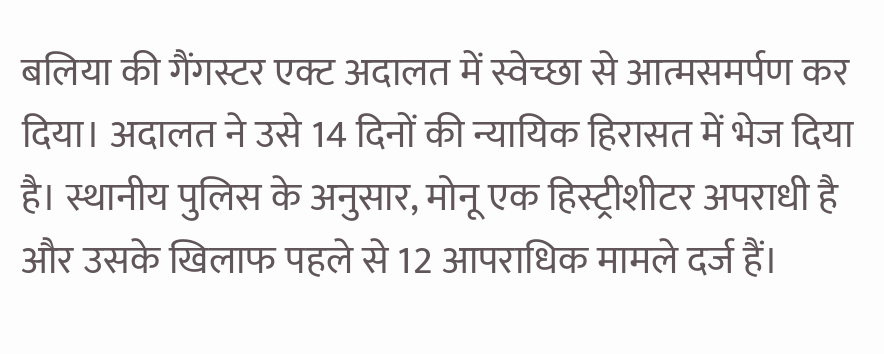बलिया की गैंगस्टर एक्ट अदालत में स्वेच्छा से आत्मसमर्पण कर दिया। अदालत ने उसे 14 दिनों की न्यायिक हिरासत में भेज दिया है। स्थानीय पुलिस के अनुसार, मोनू एक हिस्ट्रीशीटर अपराधी है और उसके खिलाफ पहले से 12 आपराधिक मामले दर्ज हैं।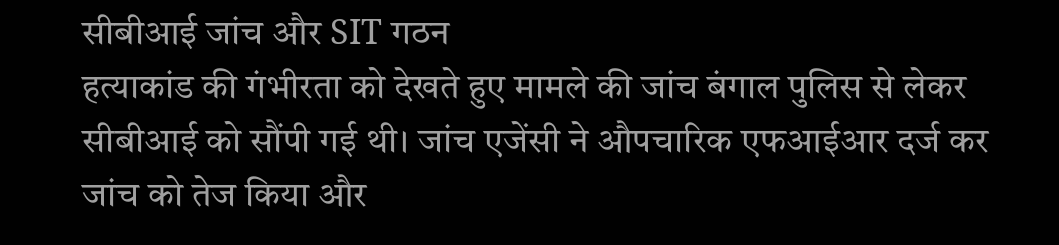सीबीआई जांच और SIT गठन
हत्याकांड की गंभीरता को देखते हुए मामले की जांच बंगाल पुलिस से लेकर सीबीआई को सौंपी गई थी। जांच एजेंसी ने औपचारिक एफआईआर दर्ज कर जांच को तेज किया और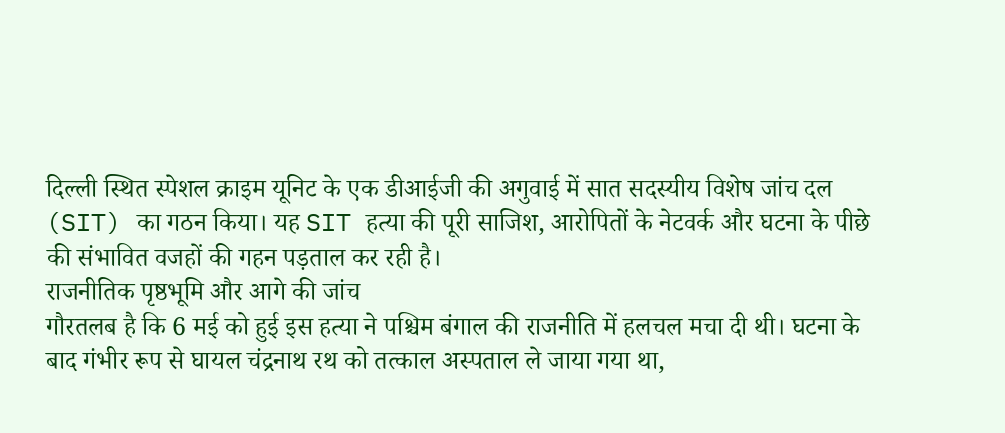दिल्ली स्थित स्पेशल क्राइम यूनिट के एक डीआईजी की अगुवाई में सात सदस्यीय विशेष जांच दल (SIT) का गठन किया। यह SIT हत्या की पूरी साजिश, आरोपितों के नेटवर्क और घटना के पीछे की संभावित वजहों की गहन पड़ताल कर रही है।
राजनीतिक पृष्ठभूमि और आगे की जांच
गौरतलब है कि 6 मई को हुई इस हत्या ने पश्चिम बंगाल की राजनीति में हलचल मचा दी थी। घटना के बाद गंभीर रूप से घायल चंद्रनाथ रथ को तत्काल अस्पताल ले जाया गया था,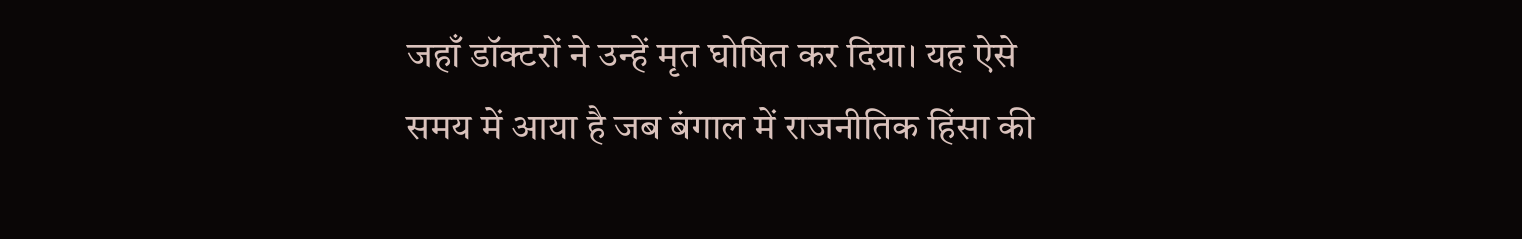जहाँ डॉक्टरों ने उन्हें मृत घोषित कर दिया। यह ऐसे समय में आया है जब बंगाल में राजनीतिक हिंसा की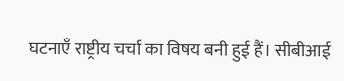घटनाएँ राष्ट्रीय चर्चा का विषय बनी हुई हैं। सीबीआई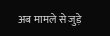अब मामले से जुड़े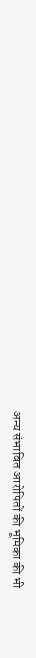अन्य संभावित आरोपितों की भूमिका की भी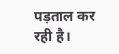पड़ताल कर रही है।